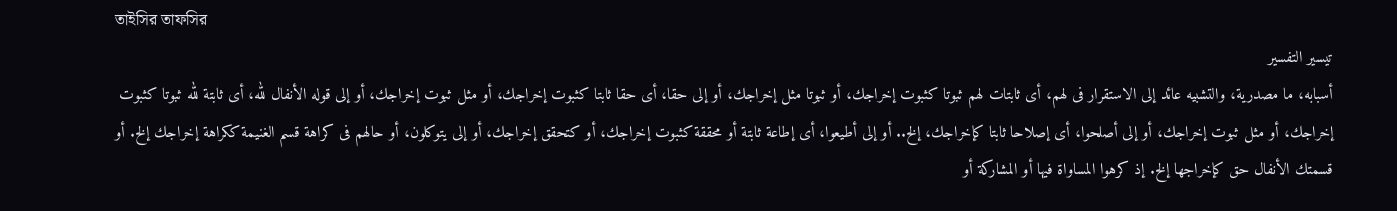তাইসির তাফসির
تيسير التفسير
أسبابه، ما مصدرية، والتشبيه عائد إلى الاستقرار فى لهم، أى ثابتات لهم ثبوتا كثبوت إخراجك، أو ثبوتا مثل إخراجك، أو إلى حقا، أى حقا ثابتا كثبوت إخراجك، أو مثل ثبوت إخراجك، أو إلى قوله الأنفال لله، أى ثابتة لله ثبوتا كثبوت إخراجك، أو مثل ثبوت إخراجك، أو إلى أصلحوا، أى إصلاحا ثابتا كإخراجك، إلخ.. أو إلى أطيعوا، أى إطاعة ثابتة أو محققة كثبوت إخراجك، أو كتحقق إخراجك، أو إلى يتوكلون، أو حالهم فى كراهة قسم الغنيمة ككراهة إخراجك إلخ. أو قسمتك الأنفال حق كإخراجها إلخ. إذ كرهوا المساواة فيها أو المشاركة أو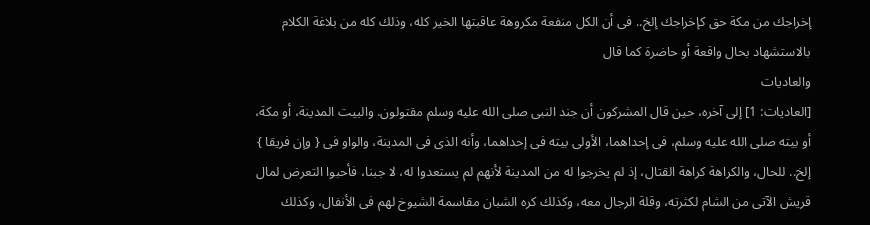إخراجك من مكة حق كإخراجك إلخ.. فى أن الكل منفعة مكروهة عاقبتها الخير كله، وذلك كله من بلاغة الكلام بالاستشهاد بحال واقعة أو حاضرة كما قال
والعاديات
[العاديات: 1] إلى آخره، حين قال المشركون أن جند النبى صلى الله عليه وسلم مقتولون. والبيت المدينة، أو مكة، أو بيته صلى الله عليه وسلم، فى إحداهما، الأولى بيته فى إحداهما، وأنه الذى فى المدينة، والواو فى { وإن فريقا } إلخ.. للحال، والكراهة كراهة القتال، إذ لم يخرجوا له من المدينة لأنهم لم يستعدوا له، لا جبنا، فأحبوا التعرض لمال قريش الآتى من الشام لكثرته، وقلة الرجال معه، وكذلك كره الشبان مقاسمة الشيوخ لهم فى الأنفال، وكذلك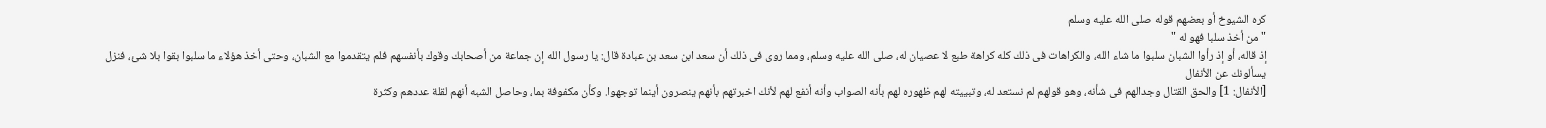كره الشيوخ أو بعضهم قوله صلى الله عليه وسلم
" من أخذ سلبا فهو له "
إذ قاله، أو إذ رأوا الشبان سلبوا ما شاء الله، والكراهات فى ذلك كله كراهة طبع لا عصيان له، صلى الله عليه وسلم، ومما روى فى ذلك أن سعد ابن سعد بن عبادة قال: يا رسول الله إن جماعة من أصحابك وقوك بأنفسهم فلم يتقدموا مع الشبان، وحتى أخذ هؤلاء ما سلبوا بقوا بلا شئ، فنزل
يسألونك عن الأنفال
[الأنفال: 1] والحق القتال وجدالهم فى شأنه، وهو قولهم لم نستعد له، وتبييته لهم ظهوره لهم بأنه الصواب وأنه أنفع لهم لأنك اخبرتهم بأنهم ينصرون أينما توجهوا. وكأن مكفوفة بما، وحاصل الشبه أنهم لقلة عددهم وكثرة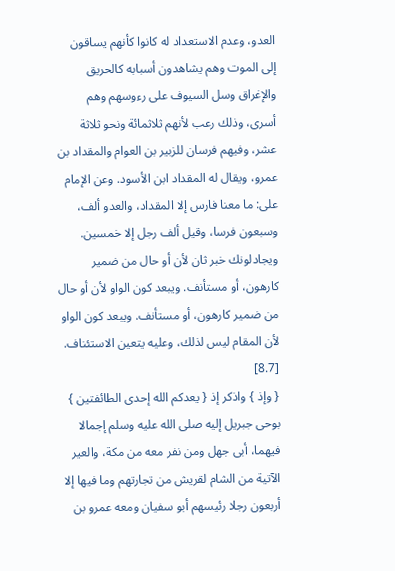العدو، وعدم الاستعداد له كانوا كأنهم يساقون إلى الموت وهم يشاهدون أسبابه كالحريق والإغراق وسل السيوف على رءوسهم وهم أسرى، وذلك رعب لأنهم ثلاثمائة ونحو ثلاثة عشر، وفيهم فرسان للزبير بن العوام والمقداد بن عمرو، ويقال له المقداد ابن الأسود. وعن الإمام على: ما معنا فارس إلا المقداد، والعدو ألف، وسبعون فرسا، وقيل ألف رجل إلا خمسين. ويجادلونك خبر ثان لأن أو حال من ضمير كارهون، أو مستأنف. ويبعد كون الواو لأن أو حال من ضمير كارهون، أو مستأنف. ويبعد كون الواو لأن المقام ليس لذلك، وعليه يتعين الاستئناف.
[8.7]
{ وإذ } واذكر إذ { يعدكم الله إحدى الطائفتين } بوحى جبريل إليه صلى الله عليه وسلم إجمالا فيهما، أبى جهل ومن نفر معه من مكة، والعير الآتية من الشام لقريش من تجارتهم وما فيها إلا أربعون رجلا رئيسهم أبو سفيان ومعه عمرو بن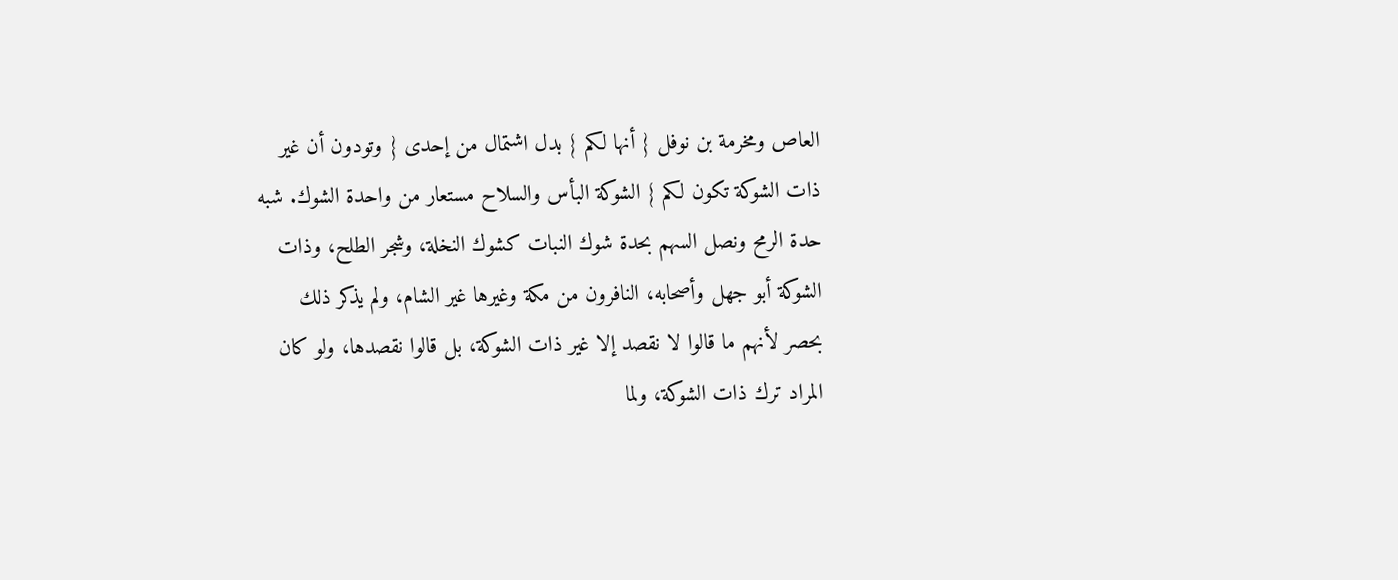العاص ومخرمة بن نوفل { أنها لكم } بدل اشتمال من إحدى { وتودون أن غير ذات الشوكة تكون لكم } الشوكة البأس والسلاح مستعار من واحدة الشوك. شبه حدة الرمح ونصل السهم بحدة شوك النبات كشوك النخلة، وشجر الطلح، وذات الشوكة أبو جهل وأصحابه، النافرون من مكة وغيرها غير الشام، ولم يذكر ذلك بحصر لأنهم ما قالوا لا نقصد إلا غير ذات الشوكة، بل قالوا نقصدها، ولو كان المراد ترك ذات الشوكة، ولما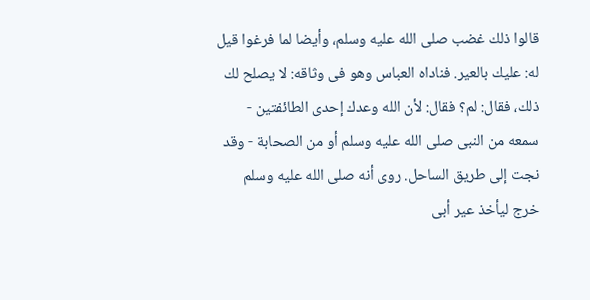قالوا ذلك غضب صلى الله عليه وسلم، وأيضا لما فرغوا قيل له: عليك بالعير. فناداه العباس وهو فى وثاقه: لا يصلح لك ذلك، فقال: لم؟ فقال: لأن الله وعدك إحدى الطائفتين - سمعه من النبى صلى الله عليه وسلم أو من الصحابة - وقد نجت إلى طريق الساحل. روى أنه صلى الله عليه وسلم خرج ليأخذ عير أبى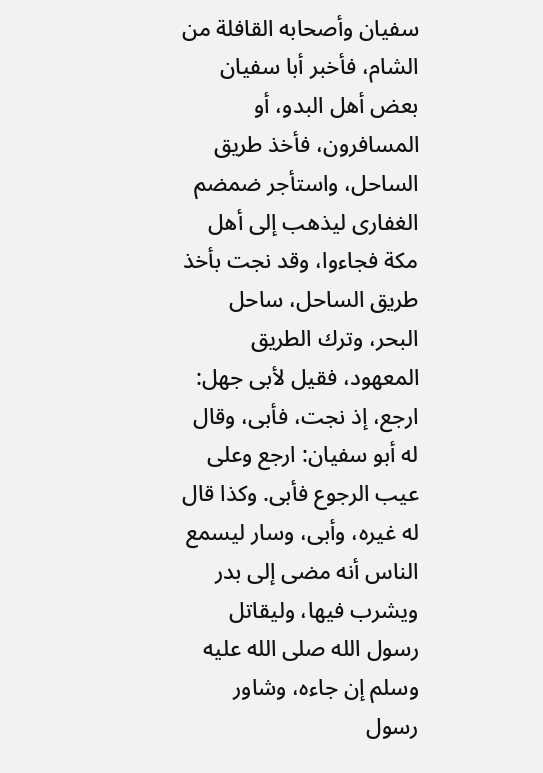سفيان وأصحابه القافلة من الشام، فأخبر أبا سفيان بعض أهل البدو، أو المسافرون، فأخذ طريق الساحل، واستأجر ضمضم الغفارى ليذهب إلى أهل مكة فجاءوا، وقد نجت بأخذ طريق الساحل، ساحل البحر، وترك الطريق المعهود، فقيل لأبى جهل: ارجع، إذ نجت، فأبى، وقال له أبو سفيان: ارجع وعلى عيب الرجوع فأبى. وكذا قال له غيره، وأبى، وسار ليسمع الناس أنه مضى إلى بدر ويشرب فيها، وليقاتل رسول الله صلى الله عليه وسلم إن جاءه، وشاور رسول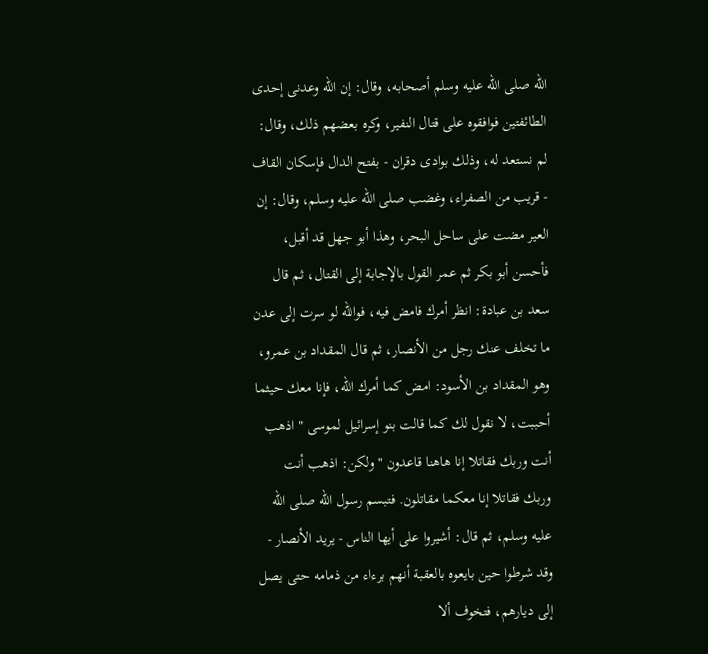الله صلى الله عليه وسلم أصحابه، وقال: إن الله وعدنى إحدى الطائفتين فوافقوه على قتال النفير، وكره بعضهم ذلك، وقال: لم نستعد له، وذلك بوادى دقران - بفتح الدال فإسكان القاف - قريب من الصفراء، وغضب صلى الله عليه وسلم، وقال: إن العير مضت على ساحل البحر، وهذا أبو جهل قد أقبل، فأحسن أبو بكر ثم عمر القول بالإجابة إلى القتال، ثم قال سعد بن عبادة: انظر أمرك فامض فيه، فوالله لو سرت إلى عدن ما تخلف عنك رجل من الأنصار، ثم قال المقداد بن عمرو، وهو المقداد بن الأسود: امض كما أمرك الله، فإنا معك حيثما أحببت، لا نقول لك كما قالت بنو إسرائيل لموسى " اذهب أنت وربك فقاتلا إنا هاهنا قاعدون " ولكن: اذهب أنت وربك فقاتلا إنا معكما مقاتلون. فتبسم رسول الله صلى الله عليه وسلم، ثم قال: أشيروا على أيها الناس - يريد الأنصار - وقد شرطوا حين بايعوه بالعقبة أنهم برءاء من ذمامه حتى يصل إلى ديارهم، فتخوف ألا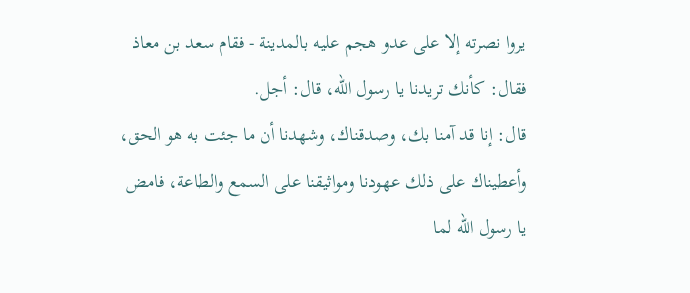يروا نصرته إلا على عدو هجم عليه بالمدينة - فقام سعد بن معاذ فقال: كأنك تريدنا يا رسول الله، قال: أجل.
قال: إنا قد آمنا بك، وصدقناك، وشهدنا أن ما جئت به هو الحق، وأعطيناك على ذلك عهودنا ومواثيقنا على السمع والطاعة، فامض يا رسول الله لما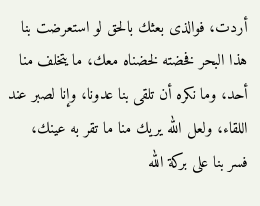أردت، فوالذى بعثك بالحق لو استعرضت بنا هذا البحر فخضته لخضناه معك، ما يتخلف منا أحد، وما نكره أن تلقى بنا عدونا، وإنا لصبر عند اللقاء، ولعل الله يريك منا ما تقر به عينك، فسر بنا على بركة الله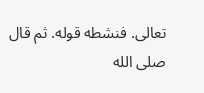تعالى. فنشطه قوله. ثم قال صلى الله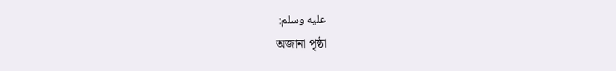عليه وسلم:
অজানা পৃষ্ঠা